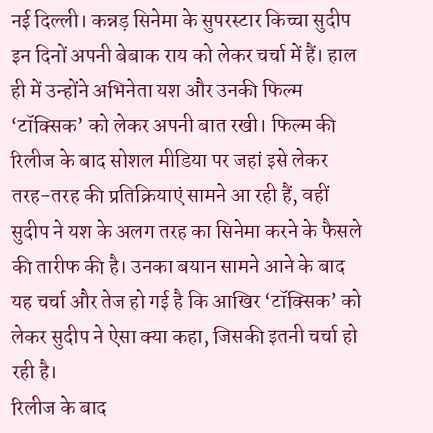नई दिल्ली। कन्नड़ सिनेमा के सुपरस्टार किच्चा सुदीप इन दिनों अपनी बेबाक राय को लेकर चर्चा में हैं। हाल ही में उन्होंने अभिनेता यश और उनकी फिल्म ‘टॉक्सिक’ को लेकर अपनी बात रखी। फिल्म की रिलीज के बाद सोशल मीडिया पर जहां इसे लेकर तरह-तरह की प्रतिक्रियाएं सामने आ रही हैं, वहीं सुदीप ने यश के अलग तरह का सिनेमा करने के फैसले की तारीफ की है। उनका बयान सामने आने के बाद यह चर्चा और तेज हो गई है कि आखिर ‘टॉक्सिक’ को लेकर सुदीप ने ऐसा क्या कहा, जिसकी इतनी चर्चा हो रही है।
रिलीज के बाद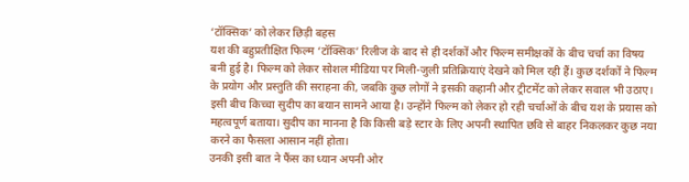‘टॉक्सिक’ को लेकर छिड़ी बहस
यश की बहुप्रतीक्षित फिल्म ‘टॉक्सिक’ रिलीज के बाद से ही दर्शकों और फिल्म समीक्षकों के बीच चर्चा का विषय बनी हुई है। फिल्म को लेकर सोशल मीडिया पर मिली-जुली प्रतिक्रियाएं देखने को मिल रही हैं। कुछ दर्शकों ने फिल्म के प्रयोग और प्रस्तुति की सराहना की, जबकि कुछ लोगों ने इसकी कहानी और ट्रीटमेंट को लेकर सवाल भी उठाए।
इसी बीच किच्चा सुदीप का बयान सामने आया है। उन्होंने फिल्म को लेकर हो रही चर्चाओं के बीच यश के प्रयास को महत्वपूर्ण बताया। सुदीप का मानना है कि किसी बड़े स्टार के लिए अपनी स्थापित छवि से बाहर निकलकर कुछ नया करने का फैसला आसान नहीं होता।
उनकी इसी बात ने फैंस का ध्यान अपनी ओर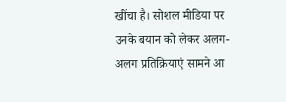खींचा है। सोशल मीडिया पर उनके बयान को लेकर अलग-अलग प्रतिक्रियाएं सामने आ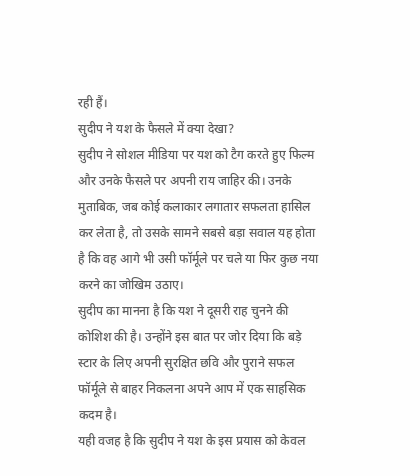रही हैं।
सुदीप ने यश के फैसले में क्या देखा?
सुदीप ने सोशल मीडिया पर यश को टैग करते हुए फिल्म और उनके फैसले पर अपनी राय जाहिर की। उनके मुताबिक, जब कोई कलाकार लगातार सफलता हासिल कर लेता है, तो उसके सामने सबसे बड़ा सवाल यह होता है कि वह आगे भी उसी फॉर्मूले पर चले या फिर कुछ नया करने का जोखिम उठाए।
सुदीप का मानना है कि यश ने दूसरी राह चुनने की कोशिश की है। उन्होंने इस बात पर जोर दिया कि बड़े स्टार के लिए अपनी सुरक्षित छवि और पुराने सफल फॉर्मूले से बाहर निकलना अपने आप में एक साहसिक कदम है।
यही वजह है कि सुदीप ने यश के इस प्रयास को केवल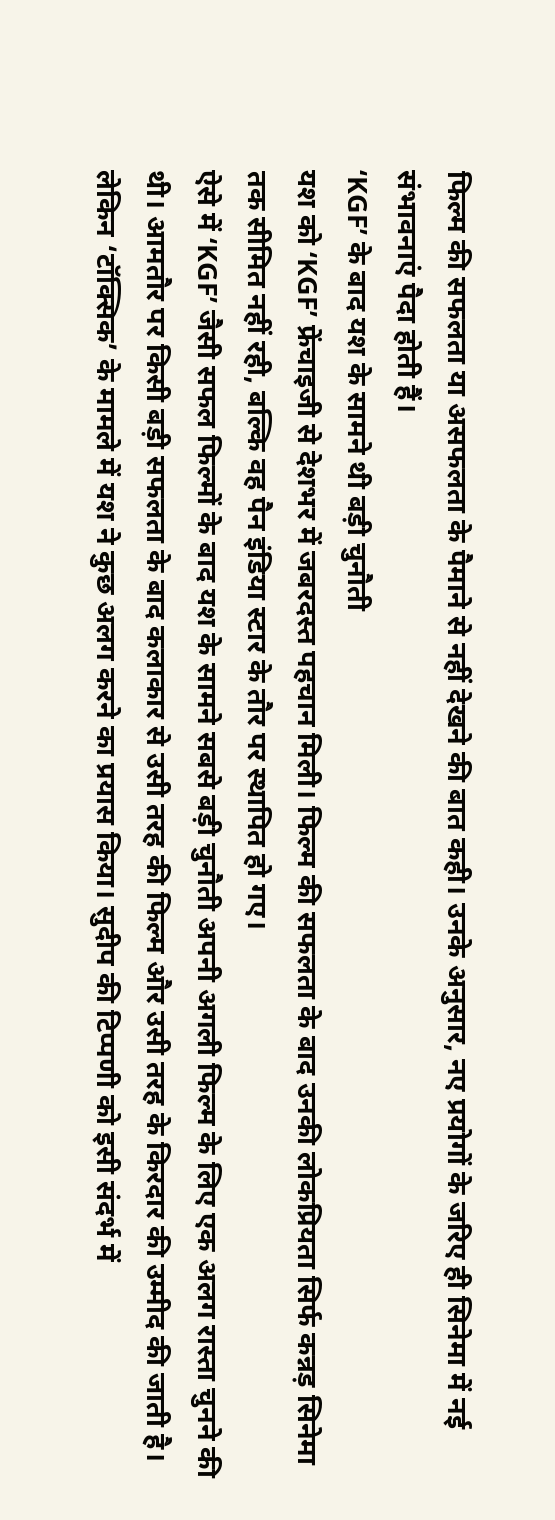फिल्म की सफलता या असफलता के पैमाने से नहीं देखने की बात कही। उनके अनुसार, नए प्रयोगों के जरिए ही सिनेमा में नई संभावनाएं पैदा होती हैं।
‘KGF’ के बाद यश के सामने थी बड़ी चुनौती
यश को ‘KGF’ फ्रेंचाइजी से देशभर में जबरदस्त पहचान मिली। फिल्म की सफलता के बाद उनकी लोकप्रियता सिर्फ कन्नड़ सिनेमा तक सीमित नहीं रही, बल्कि वह पैन इंडिया स्टार के तौर पर स्थापित हो गए।
ऐसे में ‘KGF’ जैसी सफल फिल्मों के बाद यश के सामने सबसे बड़ी चुनौती अपनी अगली फिल्म के लिए एक अलग रास्ता चुनने की थी। आमतौर पर किसी बड़ी सफलता के बाद कलाकार से उसी तरह की फिल्म और उसी तरह के किरदार की उम्मीद की जाती है।
लेकिन ‘टॉक्सिक’ के मामले में यश ने कुछ अलग करने का प्रयास किया। सुदीप की टिप्पणी को इसी संदर्भ में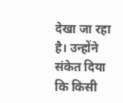देखा जा रहा है। उन्होंने संकेत दिया कि किसी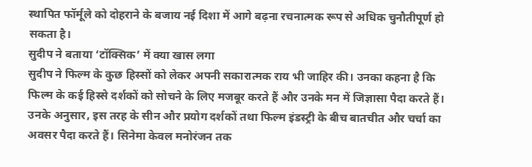स्थापित फॉर्मूले को दोहराने के बजाय नई दिशा में आगे बढ़ना रचनात्मक रूप से अधिक चुनौतीपूर्ण हो सकता है।
सुदीप ने बताया ‘टॉक्सिक’ में क्या खास लगा
सुदीप ने फिल्म के कुछ हिस्सों को लेकर अपनी सकारात्मक राय भी जाहिर की। उनका कहना है कि फिल्म के कई हिस्से दर्शकों को सोचने के लिए मजबूर करते हैं और उनके मन में जिज्ञासा पैदा करते हैं।
उनके अनुसार, इस तरह के सीन और प्रयोग दर्शकों तथा फिल्म इंडस्ट्री के बीच बातचीत और चर्चा का अवसर पैदा करते हैं। सिनेमा केवल मनोरंजन तक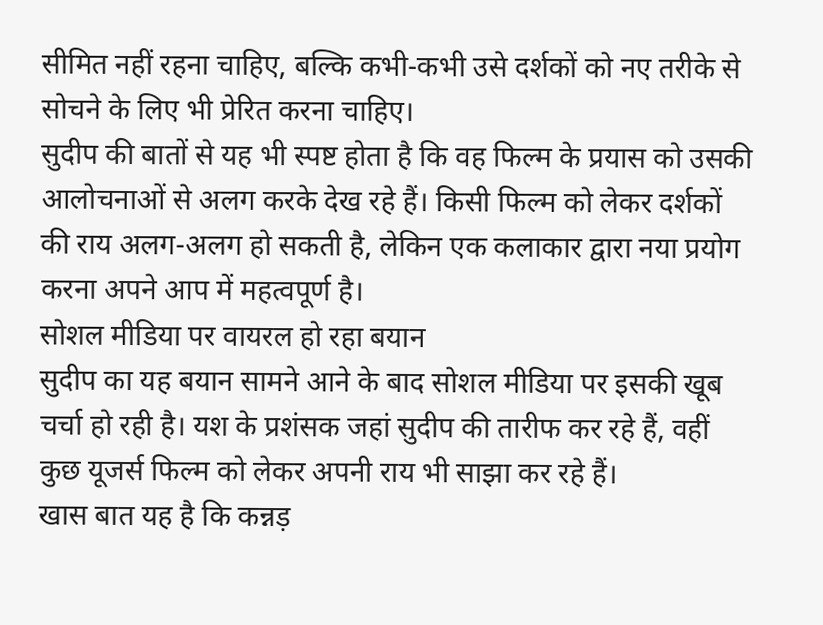सीमित नहीं रहना चाहिए, बल्कि कभी-कभी उसे दर्शकों को नए तरीके से सोचने के लिए भी प्रेरित करना चाहिए।
सुदीप की बातों से यह भी स्पष्ट होता है कि वह फिल्म के प्रयास को उसकी आलोचनाओं से अलग करके देख रहे हैं। किसी फिल्म को लेकर दर्शकों की राय अलग-अलग हो सकती है, लेकिन एक कलाकार द्वारा नया प्रयोग करना अपने आप में महत्वपूर्ण है।
सोशल मीडिया पर वायरल हो रहा बयान
सुदीप का यह बयान सामने आने के बाद सोशल मीडिया पर इसकी खूब चर्चा हो रही है। यश के प्रशंसक जहां सुदीप की तारीफ कर रहे हैं, वहीं कुछ यूजर्स फिल्म को लेकर अपनी राय भी साझा कर रहे हैं।
खास बात यह है कि कन्नड़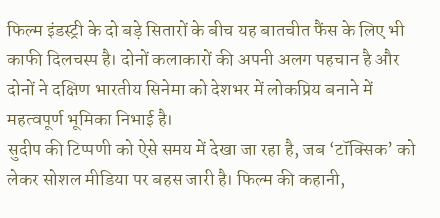फिल्म इंडस्ट्री के दो बड़े सितारों के बीच यह बातचीत फैंस के लिए भी काफी दिलचस्प है। दोनों कलाकारों की अपनी अलग पहचान है और दोनों ने दक्षिण भारतीय सिनेमा को देशभर में लोकप्रिय बनाने में महत्वपूर्ण भूमिका निभाई है।
सुदीप की टिप्पणी को ऐसे समय में देखा जा रहा है, जब ‘टॉक्सिक’ को लेकर सोशल मीडिया पर बहस जारी है। फिल्म की कहानी,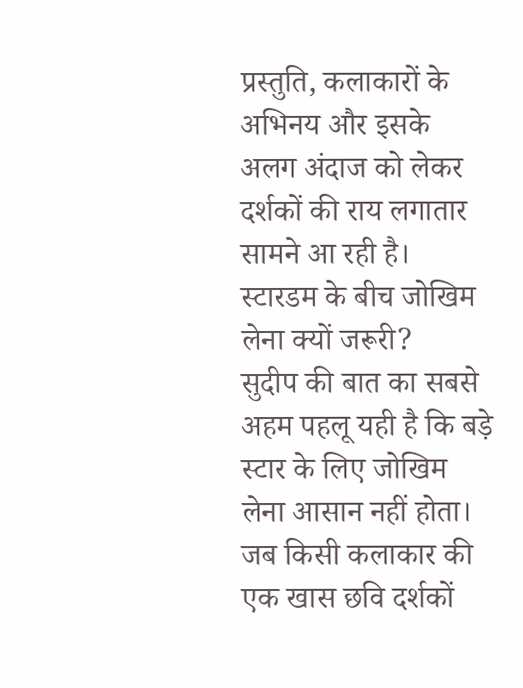प्रस्तुति, कलाकारों के अभिनय और इसके अलग अंदाज को लेकर दर्शकों की राय लगातार सामने आ रही है।
स्टारडम के बीच जोखिम लेना क्यों जरूरी?
सुदीप की बात का सबसे अहम पहलू यही है कि बड़े स्टार के लिए जोखिम लेना आसान नहीं होता। जब किसी कलाकार की एक खास छवि दर्शकों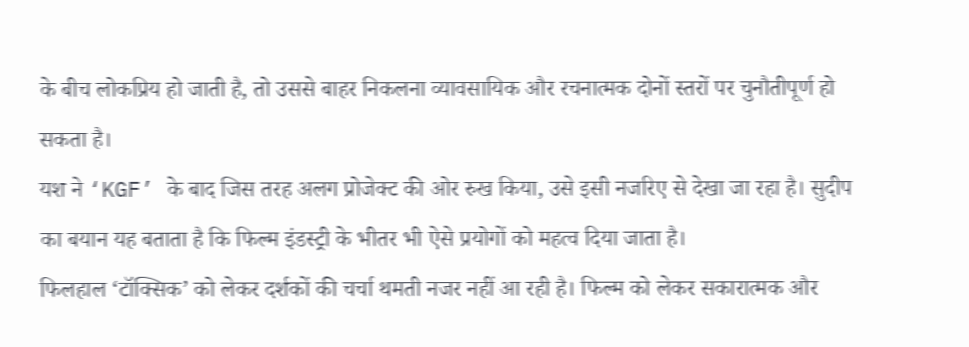के बीच लोकप्रिय हो जाती है, तो उससे बाहर निकलना व्यावसायिक और रचनात्मक दोनों स्तरों पर चुनौतीपूर्ण हो सकता है।
यश ने ‘KGF’ के बाद जिस तरह अलग प्रोजेक्ट की ओर रुख किया, उसे इसी नजरिए से देखा जा रहा है। सुदीप का बयान यह बताता है कि फिल्म इंडस्ट्री के भीतर भी ऐसे प्रयोगों को महत्व दिया जाता है।
फिलहाल ‘टॉक्सिक’ को लेकर दर्शकों की चर्चा थमती नजर नहीं आ रही है। फिल्म को लेकर सकारात्मक और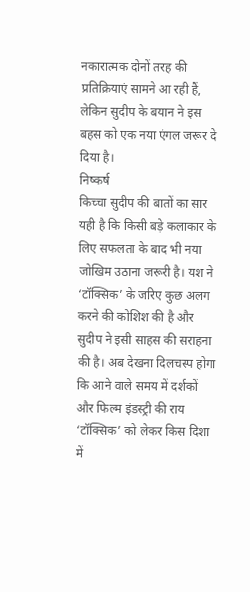नकारात्मक दोनों तरह की प्रतिक्रियाएं सामने आ रही हैं, लेकिन सुदीप के बयान ने इस बहस को एक नया एंगल जरूर दे दिया है।
निष्कर्ष
किच्चा सुदीप की बातों का सार यही है कि किसी बड़े कलाकार के लिए सफलता के बाद भी नया जोखिम उठाना जरूरी है। यश ने ‘टॉक्सिक’ के जरिए कुछ अलग करने की कोशिश की है और सुदीप ने इसी साहस की सराहना की है। अब देखना दिलचस्प होगा कि आने वाले समय में दर्शकों और फिल्म इंडस्ट्री की राय ‘टॉक्सिक’ को लेकर किस दिशा में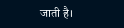जाती है।